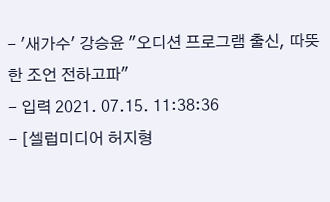- '새가수' 강승윤 "오디션 프로그램 출신, 따뜻한 조언 전하고파"
- 입력 2021. 07.15. 11:38:36
- [셀럽미디어 허지형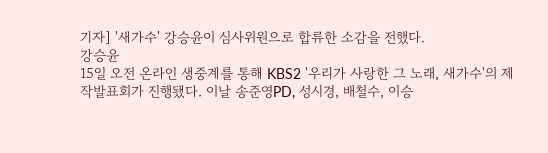기자] '새가수' 강승윤이 심사위원으로 합류한 소감을 전했다.
강승윤
15일 오전 온라인 생중계를 통해 KBS2 '우리가 사랑한 그 노래, 새가수'의 제작발표회가 진행됐다. 이날 송준영PD, 성시경, 배철수, 이승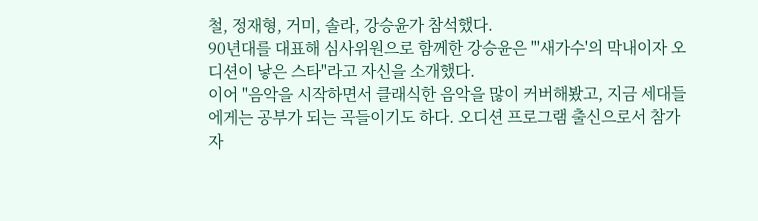철, 정재형, 거미, 솔라, 강승윤가 참석했다.
90년대를 대표해 심사위원으로 함께한 강승윤은 "'새가수'의 막내이자 오디션이 낳은 스타"라고 자신을 소개했다.
이어 "음악을 시작하면서 클래식한 음악을 많이 커버해봤고, 지금 세대들에게는 공부가 되는 곡들이기도 하다. 오디션 프로그램 출신으로서 참가자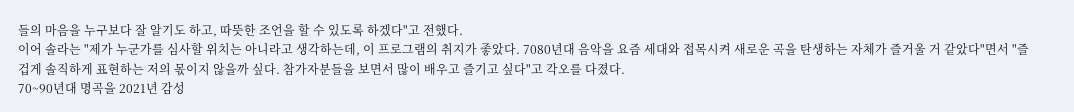들의 마음을 누구보다 잘 알기도 하고, 따뜻한 조언을 할 수 있도록 하겠다"고 전했다.
이어 솔라는 "제가 누군가를 심사할 위치는 아니라고 생각하는데, 이 프로그램의 취지가 좋았다. 7080년대 음악을 요즘 세대와 접목시켜 새로운 곡을 탄생하는 자체가 즐거울 거 같았다"면서 "즐겁게 솔직하게 표현하는 저의 몫이지 않을까 싶다. 참가자분들을 보면서 많이 배우고 즐기고 싶다"고 각오를 다졌다.
70~90년대 명곡을 2021년 감성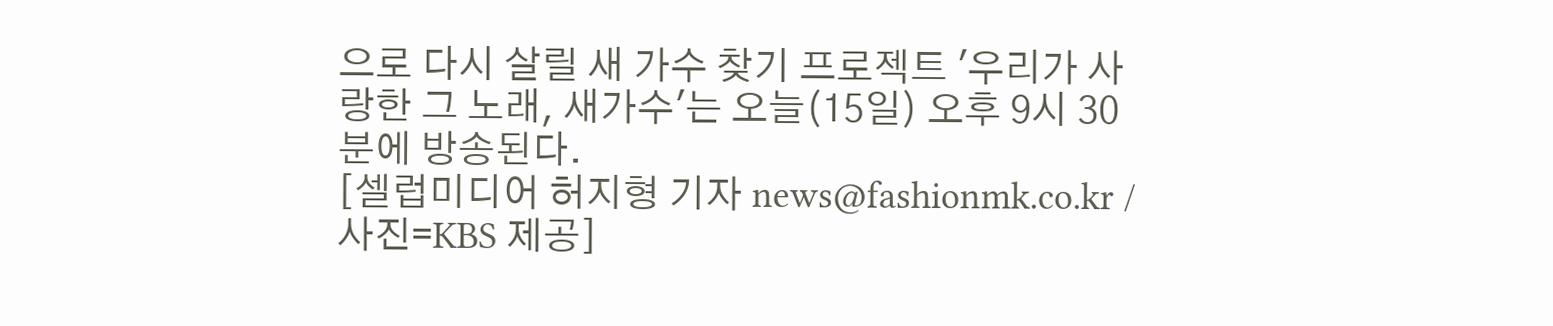으로 다시 살릴 새 가수 찾기 프로젝트 '우리가 사랑한 그 노래, 새가수'는 오늘(15일) 오후 9시 30분에 방송된다.
[셀럽미디어 허지형 기자 news@fashionmk.co.kr / 사진=KBS 제공]